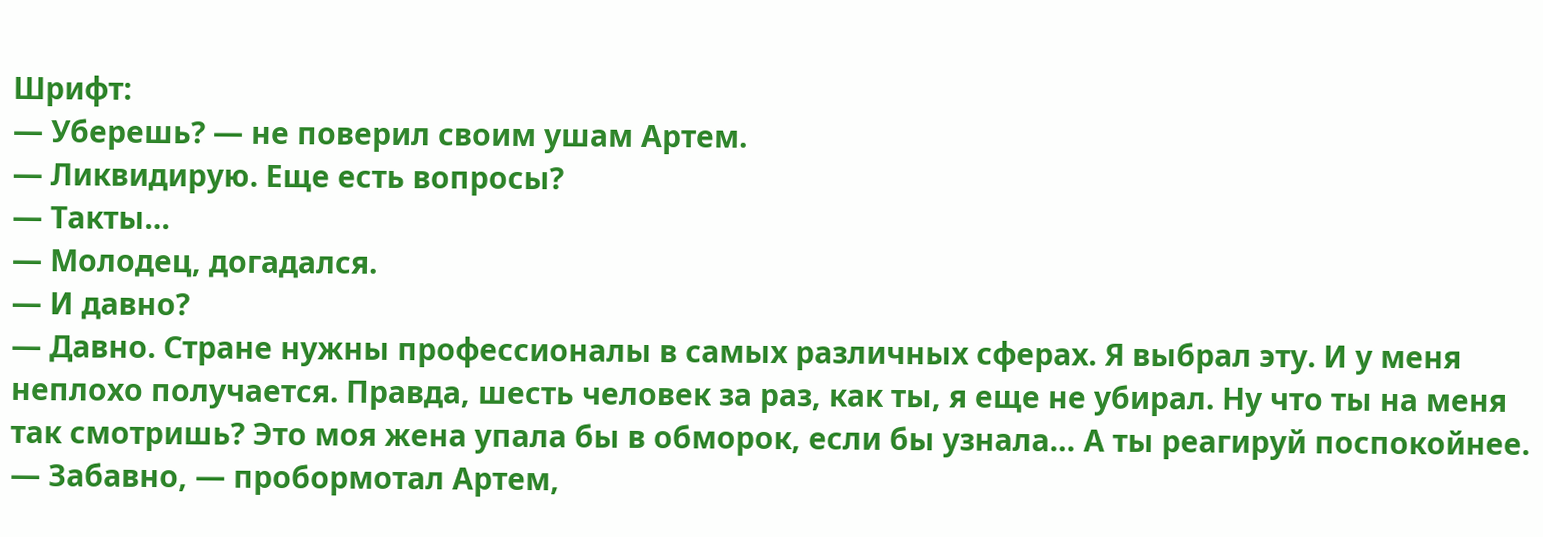Шрифт:
— Уберешь? — не поверил своим ушам Артем.
— Ликвидирую. Еще есть вопросы?
— Такты…
— Молодец, догадался.
— И давно?
— Давно. Стране нужны профессионалы в самых различных сферах. Я выбрал эту. И у меня неплохо получается. Правда, шесть человек за раз, как ты, я еще не убирал. Ну что ты на меня так смотришь? Это моя жена упала бы в обморок, если бы узнала… А ты реагируй поспокойнее.
— Забавно, — пробормотал Артем,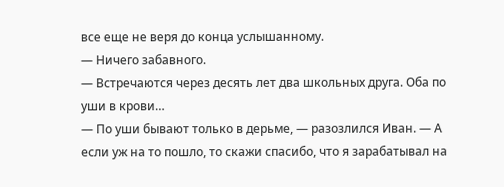все еще не веря до конца услышанному.
— Ничего забавного.
— Встречаются через десять лет два школьных друга. Оба по уши в крови…
— По уши бывают только в дерьме, — разозлился Иван. — А если уж на то пошло, то скажи спасибо, что я зарабатывал на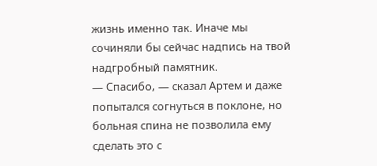жизнь именно так. Иначе мы сочиняли бы сейчас надпись на твой надгробный памятник.
— Спасибо, — сказал Артем и даже попытался согнуться в поклоне, но больная спина не позволила ему сделать это с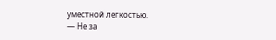уместной легкостью.
— Не за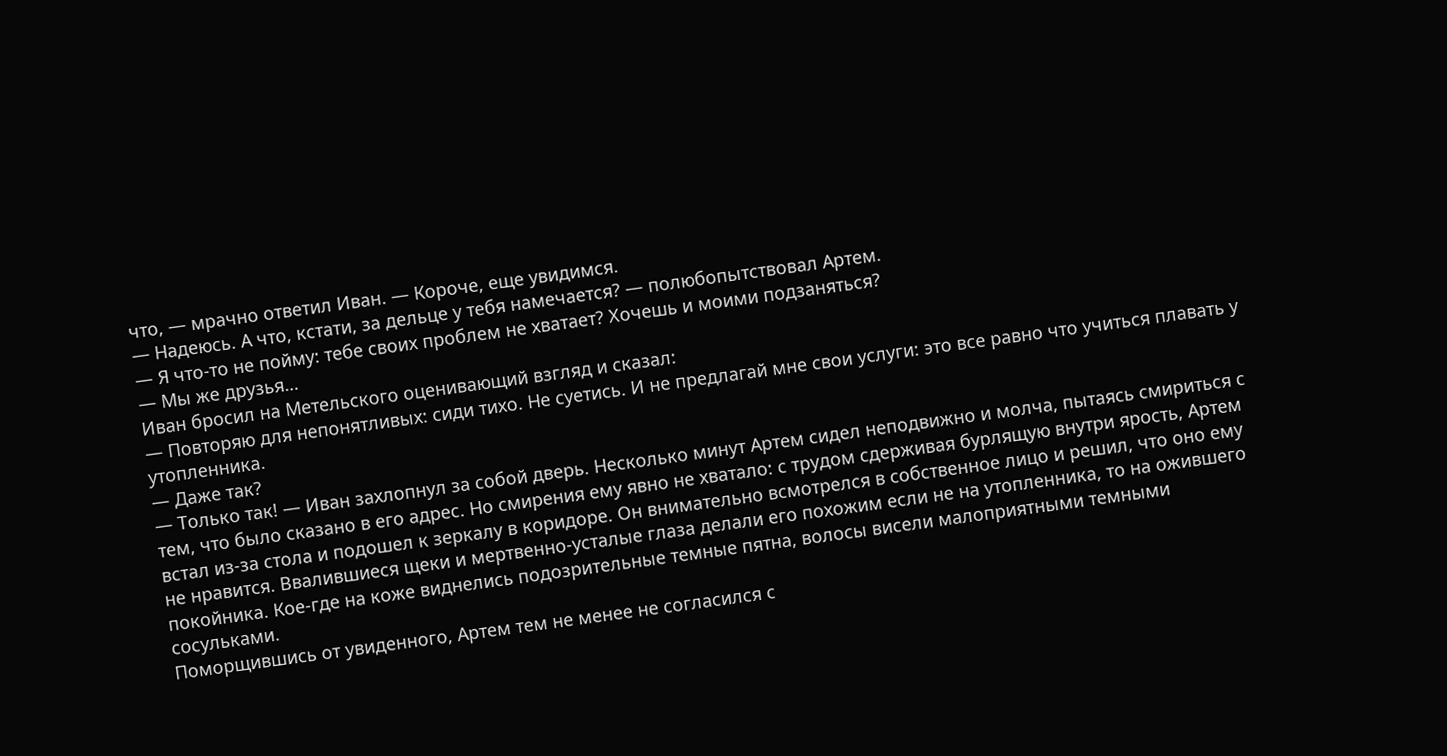что, — мрачно ответил Иван. — Короче, еще увидимся.
— Надеюсь. А что, кстати, за дельце у тебя намечается? — полюбопытствовал Артем.
— Я что-то не пойму: тебе своих проблем не хватает? Хочешь и моими подзаняться?
— Мы же друзья…
Иван бросил на Метельского оценивающий взгляд и сказал:
— Повторяю для непонятливых: сиди тихо. Не суетись. И не предлагай мне свои услуги: это все равно что учиться плавать у утопленника.
— Даже так?
— Только так! — Иван захлопнул за собой дверь. Несколько минут Артем сидел неподвижно и молча, пытаясь смириться с тем, что было сказано в его адрес. Но смирения ему явно не хватало: с трудом сдерживая бурлящую внутри ярость, Артем встал из-за стола и подошел к зеркалу в коридоре. Он внимательно всмотрелся в собственное лицо и решил, что оно ему не нравится. Ввалившиеся щеки и мертвенно-усталые глаза делали его похожим если не на утопленника, то на ожившего покойника. Кое-где на коже виднелись подозрительные темные пятна, волосы висели малоприятными темными сосульками.
Поморщившись от увиденного, Артем тем не менее не согласился с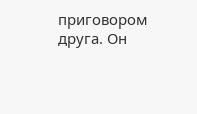приговором друга. Он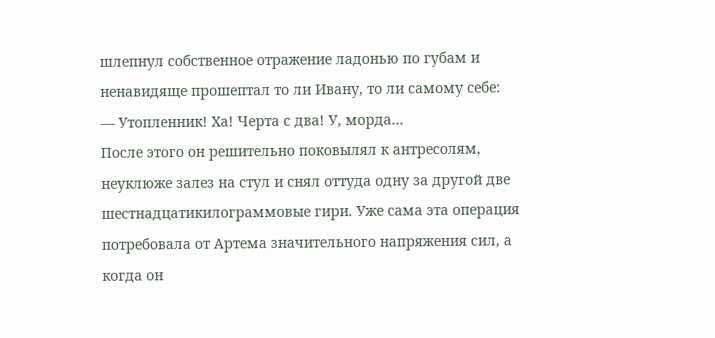шлепнул собственное отражение ладонью по губам и ненавидяще прошептал то ли Ивану, то ли самому себе:
— Утопленник! Ха! Черта с два! У, морда…
После этого он решительно поковылял к антресолям, неуклюже залез на стул и снял оттуда одну за другой две шестнадцатикилограммовые гири. Уже сама эта операция потребовала от Артема значительного напряжения сил, а когда он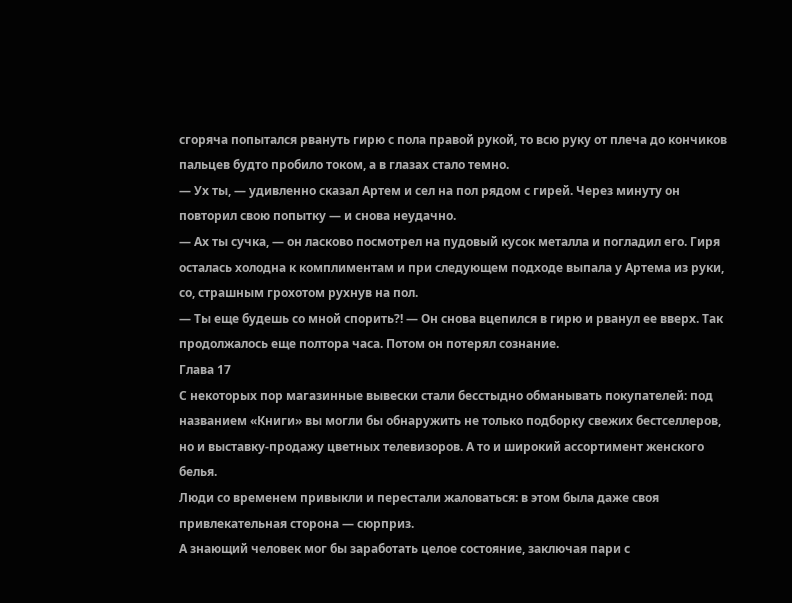сгоряча попытался рвануть гирю с пола правой рукой, то всю руку от плеча до кончиков пальцев будто пробило током, а в глазах стало темно.
— Ух ты, — удивленно сказал Артем и сел на пол рядом с гирей. Через минуту он повторил свою попытку — и снова неудачно.
— Ах ты сучка, — он ласково посмотрел на пудовый кусок металла и погладил его. Гиря осталась холодна к комплиментам и при следующем подходе выпала у Артема из руки, со, страшным грохотом рухнув на пол.
— Ты еще будешь со мной спорить?! — Он снова вцепился в гирю и рванул ее вверх. Так продолжалось еще полтора часа. Потом он потерял сознание.
Глава 17
С некоторых пор магазинные вывески стали бесстыдно обманывать покупателей: под названием «Книги» вы могли бы обнаружить не только подборку свежих бестселлеров, но и выставку-продажу цветных телевизоров. А то и широкий ассортимент женского белья.
Люди со временем привыкли и перестали жаловаться: в этом была даже своя привлекательная сторона — сюрприз.
А знающий человек мог бы заработать целое состояние, заключая пари с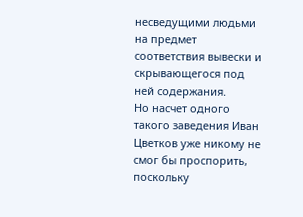несведущими людьми на предмет соответствия вывески и скрывающегося под ней содержания.
Но насчет одного такого заведения Иван Цветков уже никому не смог бы проспорить, поскольку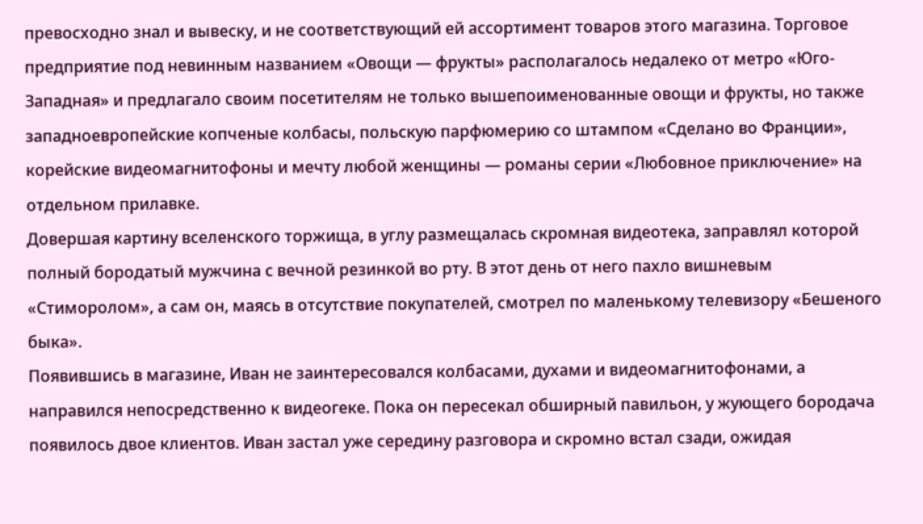превосходно знал и вывеску, и не соответствующий ей ассортимент товаров этого магазина. Торговое предприятие под невинным названием «Овощи — фрукты» располагалось недалеко от метро «Юго-Западная» и предлагало своим посетителям не только вышепоименованные овощи и фрукты, но также западноевропейские копченые колбасы, польскую парфюмерию со штампом «Сделано во Франции», корейские видеомагнитофоны и мечту любой женщины — романы серии «Любовное приключение» на отдельном прилавке.
Довершая картину вселенского торжища, в углу размещалась скромная видеотека, заправлял которой полный бородатый мужчина с вечной резинкой во рту. В этот день от него пахло вишневым «Стиморолом», а сам он, маясь в отсутствие покупателей, смотрел по маленькому телевизору «Бешеного быка».
Появившись в магазине, Иван не заинтересовался колбасами, духами и видеомагнитофонами, а направился непосредственно к видеогеке. Пока он пересекал обширный павильон, у жующего бородача появилось двое клиентов. Иван застал уже середину разговора и скромно встал сзади, ожидая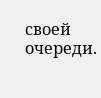своей очереди.